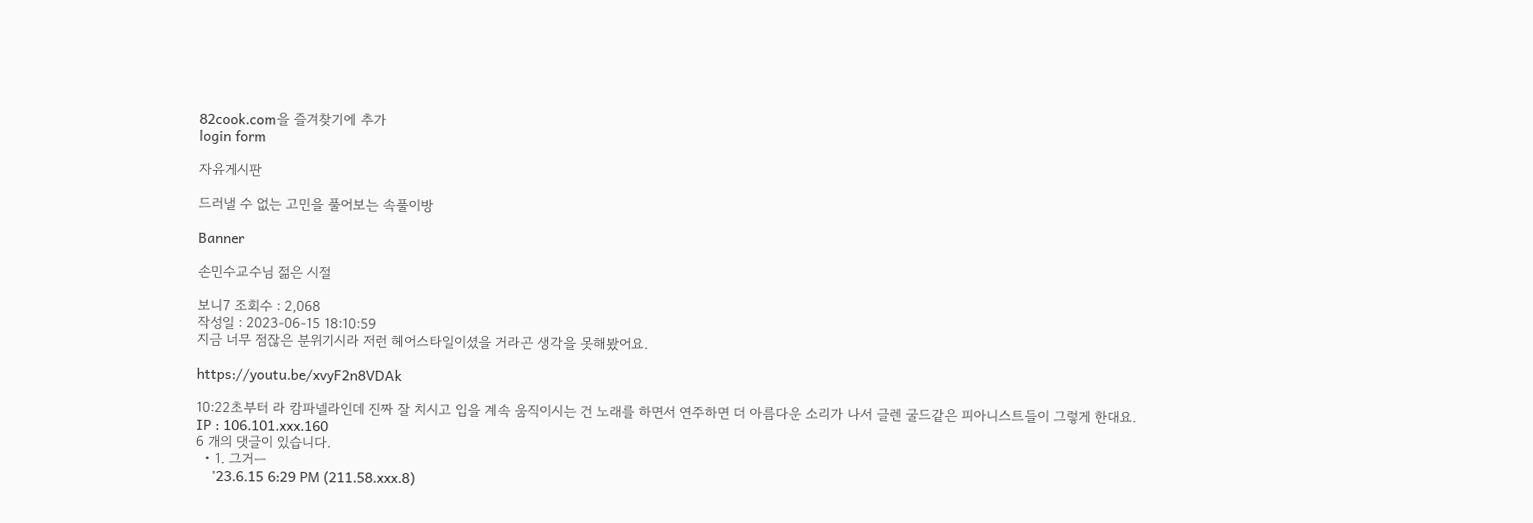82cook.com을 즐겨찾기에 추가
login form

자유게시판

드러낼 수 없는 고민을 풀어보는 속풀이방

Banner

손민수교수님 젊은 시절

보니7 조회수 : 2,068
작성일 : 2023-06-15 18:10:59
지금 너무 점잖은 분위기시라 저런 헤어스타일이셨을 거라곤 생각을 못해봤어요.

https://youtu.be/xvyF2n8VDAk

10:22초부터 라 캄파넬라인데 진짜 잘 치시고 입을 계속 움직이시는 건 노래를 하면서 연주하면 더 아름다운 소리가 나서 글렌 굴드같은 피아니스트들이 그렇게 한대요.
IP : 106.101.xxx.160
6 개의 댓글이 있습니다.
  • 1. 그거ㅡ
    '23.6.15 6:29 PM (211.58.xxx.8)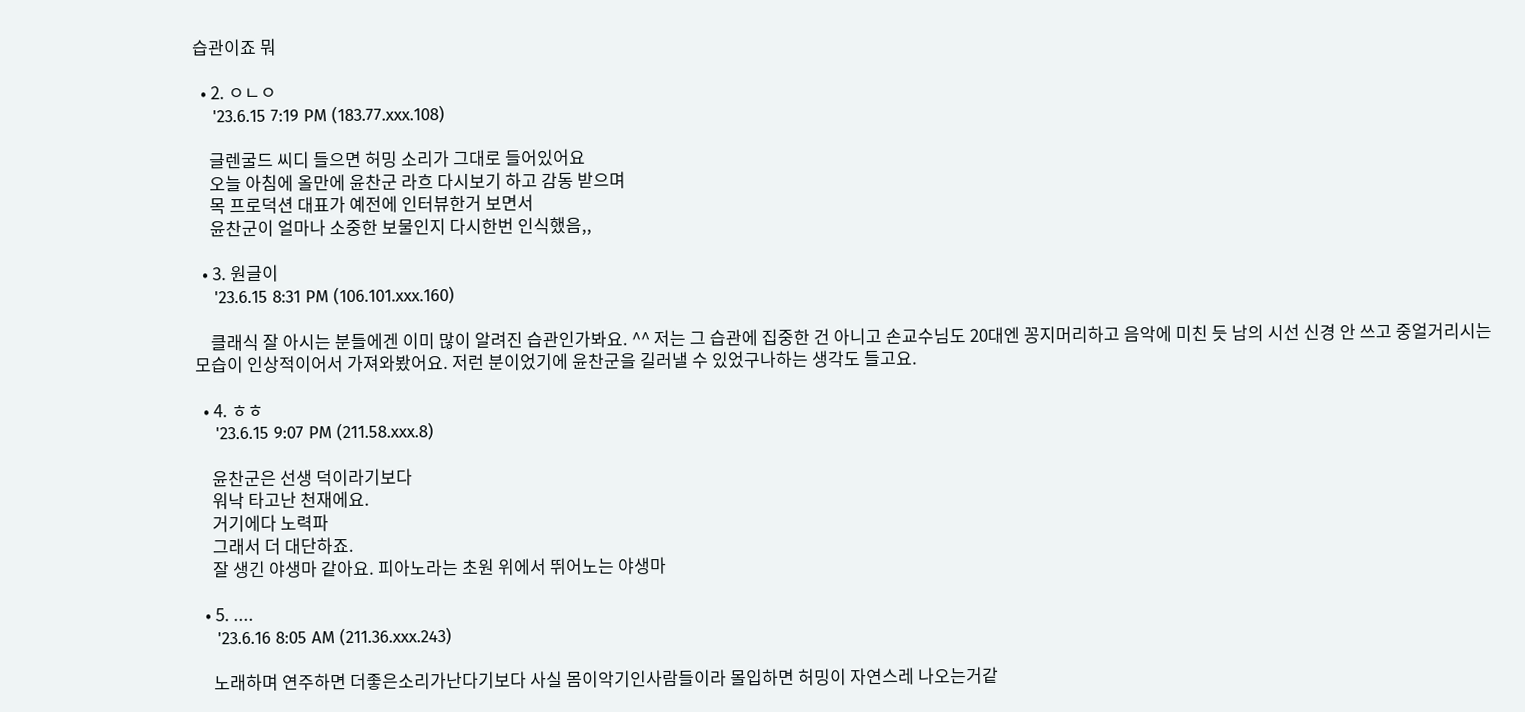습관이죠 뭐

  • 2. ㅇㄴㅇ
    '23.6.15 7:19 PM (183.77.xxx.108)

    글렌굴드 씨디 들으면 허밍 소리가 그대로 들어있어요
    오늘 아침에 올만에 윤찬군 라흐 다시보기 하고 감동 받으며
    목 프로덕션 대표가 예전에 인터뷰한거 보면서
    윤찬군이 얼마나 소중한 보물인지 다시한번 인식했음,,

  • 3. 원글이
    '23.6.15 8:31 PM (106.101.xxx.160)

    클래식 잘 아시는 분들에겐 이미 많이 알려진 습관인가봐요. ^^ 저는 그 습관에 집중한 건 아니고 손교수님도 20대엔 꽁지머리하고 음악에 미친 듯 남의 시선 신경 안 쓰고 중얼거리시는 모습이 인상적이어서 가져와봤어요. 저런 분이었기에 윤찬군을 길러낼 수 있었구나하는 생각도 들고요.

  • 4. ㅎㅎ
    '23.6.15 9:07 PM (211.58.xxx.8)

    윤찬군은 선생 덕이라기보다
    워낙 타고난 천재에요.
    거기에다 노력파
    그래서 더 대단하죠.
    잘 생긴 야생마 같아요. 피아노라는 초원 위에서 뛰어노는 야생마

  • 5. ....
    '23.6.16 8:05 AM (211.36.xxx.243)

    노래하며 연주하면 더좋은소리가난다기보다 사실 몸이악기인사람들이라 몰입하면 허밍이 자연스레 나오는거같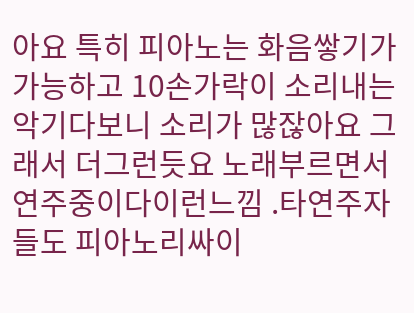아요 특히 피아노는 화음쌓기가 가능하고 10손가락이 소리내는악기다보니 소리가 많잖아요 그래서 더그런듯요 노래부르면서 연주중이다이런느낌 .타연주자들도 피아노리싸이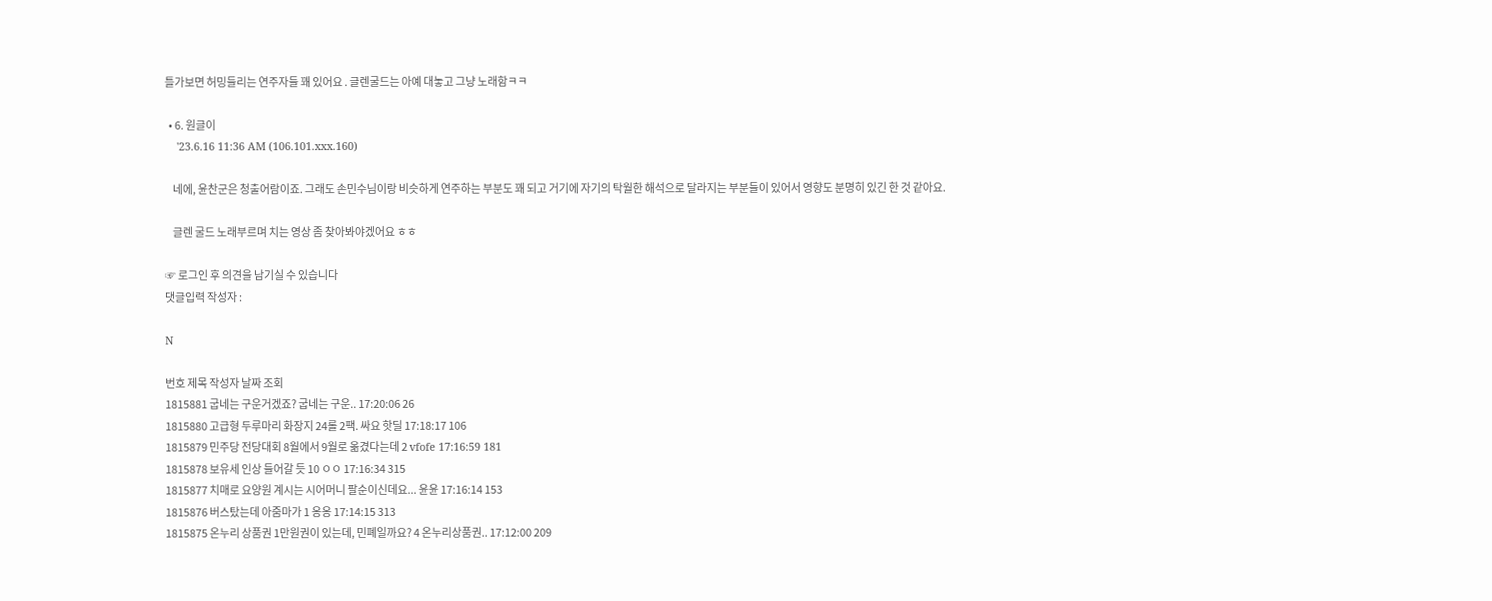틀가보면 허밍들리는 연주자들 꽤 있어요 . 글렌굴드는 아예 대놓고 그냥 노래함ㅋㅋ

  • 6. 원글이
    '23.6.16 11:36 AM (106.101.xxx.160)

    네에, 윤찬군은 청출어람이죠. 그래도 손민수님이랑 비슷하게 연주하는 부분도 꽤 되고 거기에 자기의 탁월한 해석으로 달라지는 부분들이 있어서 영향도 분명히 있긴 한 것 같아요.

    글렌 굴드 노래부르며 치는 영상 좀 찾아봐야겠어요 ㅎㅎ

☞ 로그인 후 의견을 남기실 수 있습니다
댓글입력 작성자 :

N

번호 제목 작성자 날짜 조회
1815881 굽네는 구운거겠죠? 굽네는 구운.. 17:20:06 26
1815880 고급형 두루마리 화장지 24롤 2팩. 싸요 핫딜 17:18:17 106
1815879 민주당 전당대회 8월에서 9월로 옮겼다는데 2 vfofe 17:16:59 181
1815878 보유세 인상 들어갈 듯 10 ㅇㅇ 17:16:34 315
1815877 치매로 요양원 계시는 시어머니 팔순이신데요... 윤윤 17:16:14 153
1815876 버스탔는데 아줌마가 1 옹옹 17:14:15 313
1815875 온누리 상품권 1만원권이 있는데, 민폐일까요? 4 온누리상품권.. 17:12:00 209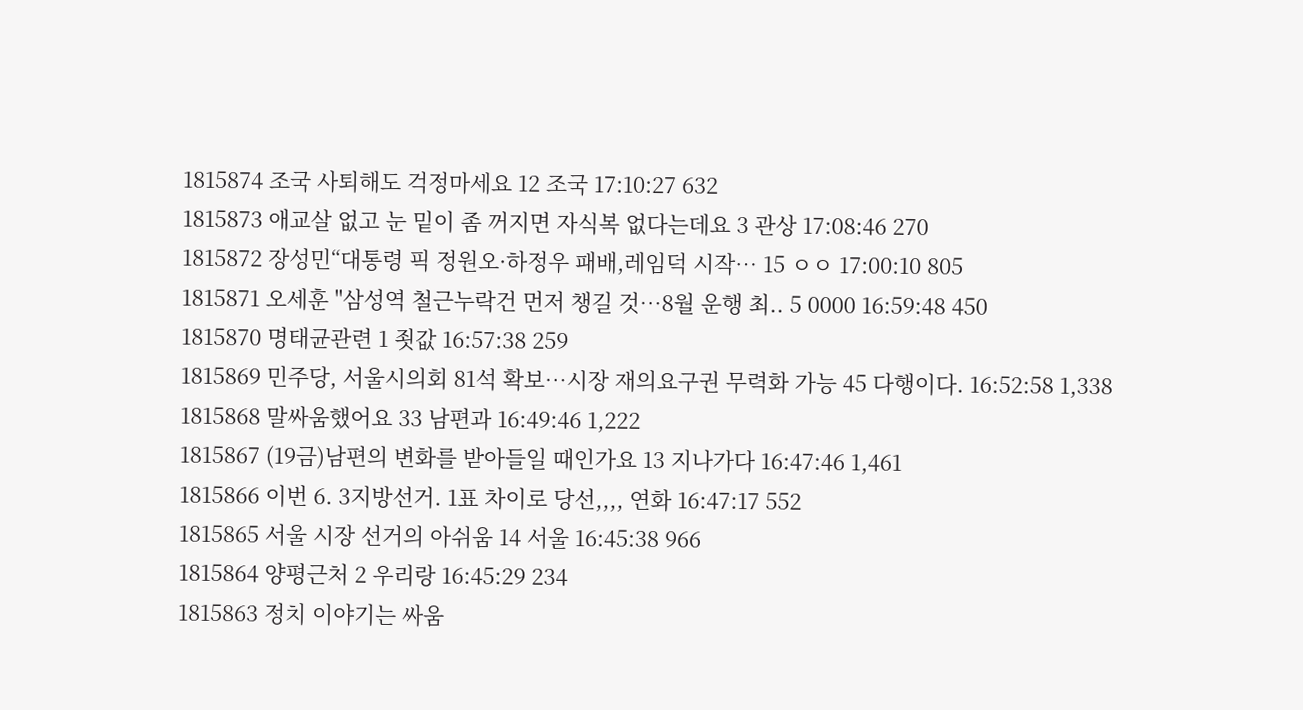1815874 조국 사퇴해도 걱정마세요 12 조국 17:10:27 632
1815873 애교살 없고 눈 밑이 좀 꺼지면 자식복 없다는데요 3 관상 17:08:46 270
1815872 장성민“대통령 픽 정원오·하정우 패배,레임덕 시작… 15 ㅇㅇ 17:00:10 805
1815871 오세훈 "삼성역 철근누락건 먼저 챙길 것…8월 운행 최.. 5 0000 16:59:48 450
1815870 명태균관련 1 죗값 16:57:38 259
1815869 민주당, 서울시의회 81석 확보…시장 재의요구권 무력화 가능 45 다행이다. 16:52:58 1,338
1815868 말싸움했어요 33 남편과 16:49:46 1,222
1815867 (19금)남편의 변화를 받아들일 때인가요 13 지나가다 16:47:46 1,461
1815866 이번 6. 3지방선거. 1표 차이로 당선,,,, 연화 16:47:17 552
1815865 서울 시장 선거의 아쉬움 14 서울 16:45:38 966
1815864 양평근처 2 우리랑 16:45:29 234
1815863 정치 이야기는 싸움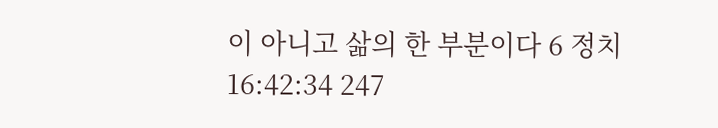이 아니고 삶의 한 부분이다 6 정치 16:42:34 247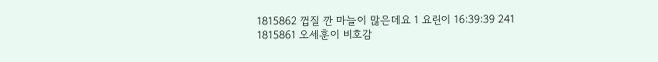1815862 껍질 깐 마늘이 많은데요 1 요린이 16:39:39 241
1815861 오세훈이 비호감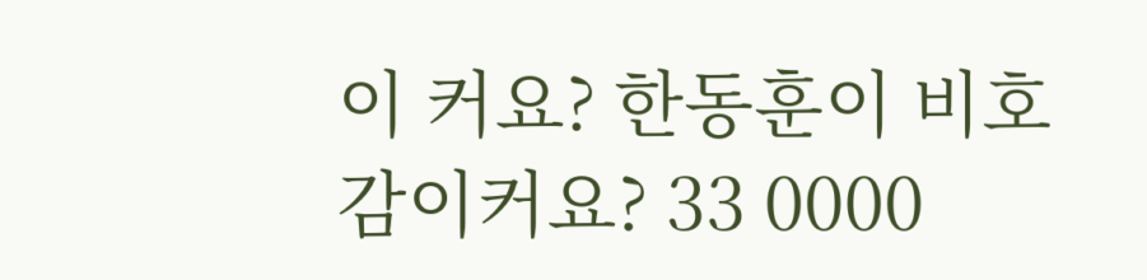이 커요? 한동훈이 비호감이커요? 33 0000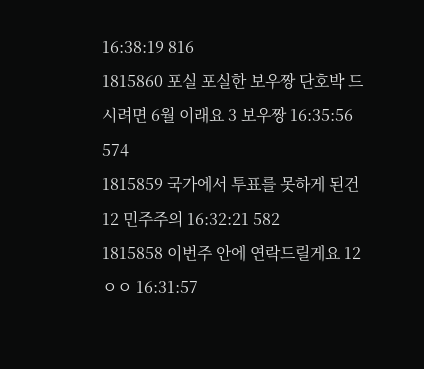16:38:19 816
1815860 포실 포실한 보우짱 단호박 드시려면 6월 이래요 3 보우짱 16:35:56 574
1815859 국가에서 투표를 못하게 된건 12 민주주의 16:32:21 582
1815858 이번주 안에 연락드릴게요 12 ㅇㅇ 16:31:57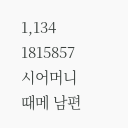1,134
1815857 시어머니때메 남편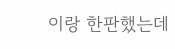이랑 한판했는데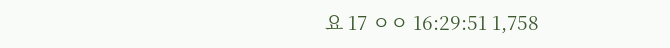요 17 ㅇㅇ 16:29:51 1,758